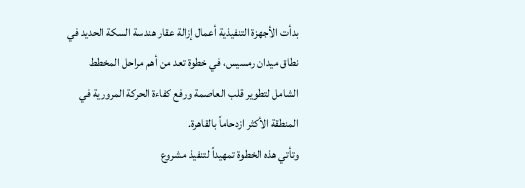بدأت الأجهزة التنفيذية أعمال إزالة عقار هندسة السكة الحديد في نطاق ميدان رمسيس، في خطوة تعد من أهم مراحل المخطط الشامل لتطوير قلب العاصمة ورفع كفاءة الحركة المرورية في المنطقة الأكثر ازدحاماً بالقاهرة.
وتأتي هذه الخطوة تمهيداً لتنفيذ مشروع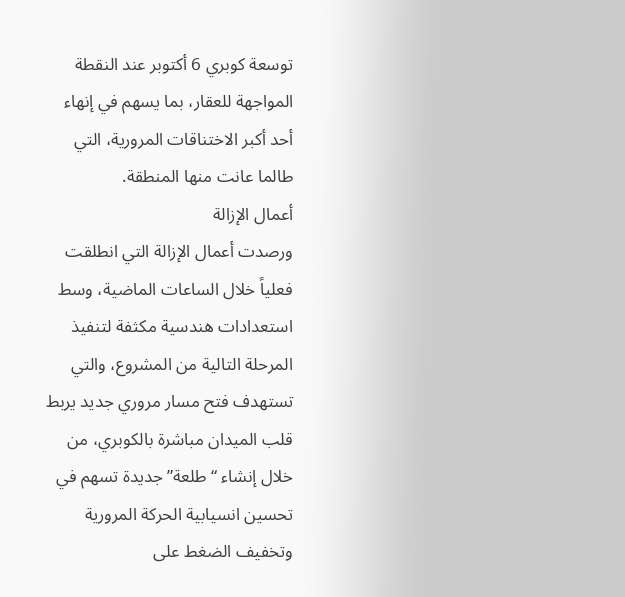توسعة كوبري 6 أكتوبر عند النقطة المواجهة للعقار، بما يسهم في إنهاء أحد أكبر الاختناقات المرورية، التي طالما عانت منها المنطقة.
أعمال الإزالة
ورصدت أعمال الإزالة التي انطلقت فعلياً خلال الساعات الماضية، وسط استعدادات هندسية مكثفة لتنفيذ المرحلة التالية من المشروع، والتي تستهدف فتح مسار مروري جديد يربط قلب الميدان مباشرة بالكوبري، من خلال إنشاء “طلعة” جديدة تسهم في تحسين انسيابية الحركة المرورية وتخفيف الضغط على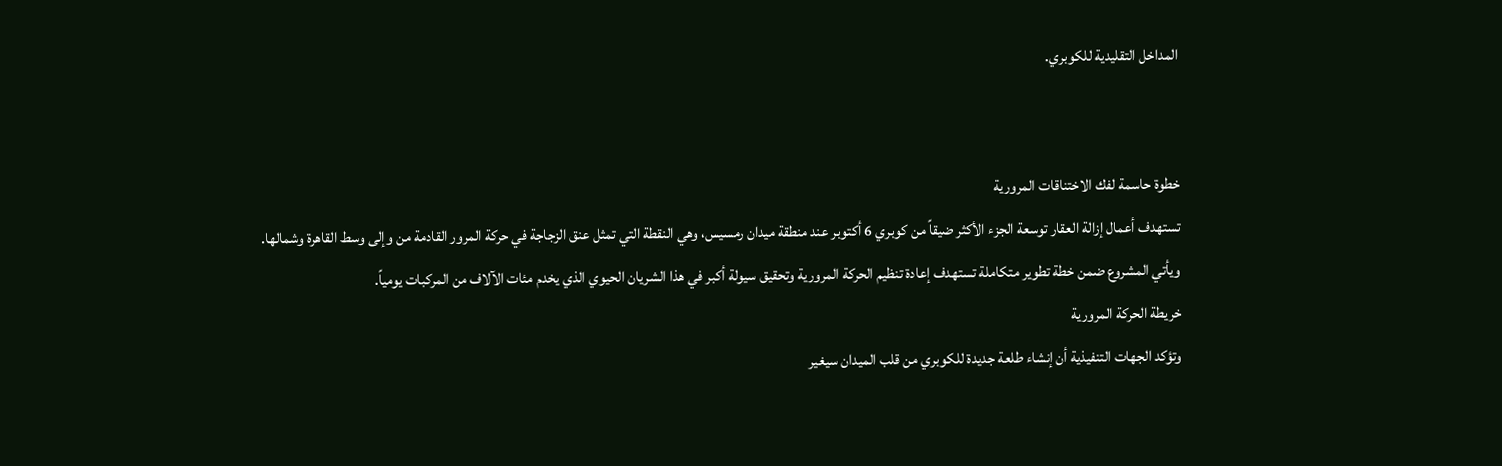المداخل التقليدية للكوبري.


خطوة حاسمة لفك الاختناقات المرورية
تستهدف أعمال إزالة العقار توسعة الجزء الأكثر ضيقاً من كوبري 6 أكتوبر عند منطقة ميدان رمسيس، وهي النقطة التي تمثل عنق الزجاجة في حركة المرور القادمة من وإلى وسط القاهرة وشمالها.
ويأتي المشروع ضمن خطة تطوير متكاملة تستهدف إعادة تنظيم الحركة المرورية وتحقيق سيولة أكبر في هذا الشريان الحيوي الذي يخدم مئات الآلاف من المركبات يومياً.
خريطة الحركة المرورية
وتؤكد الجهات التنفيذية أن إنشاء طلعة جديدة للكوبري من قلب الميدان سيغير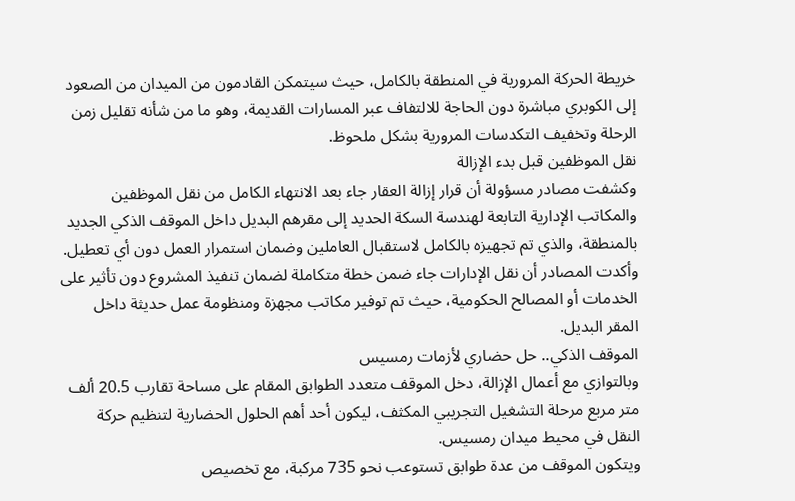خريطة الحركة المرورية في المنطقة بالكامل، حيث سيتمكن القادمون من الميدان من الصعود إلى الكوبري مباشرة دون الحاجة للالتفاف عبر المسارات القديمة، وهو ما من شأنه تقليل زمن الرحلة وتخفيف التكدسات المرورية بشكل ملحوظ.
نقل الموظفين قبل بدء الإزالة
وكشفت مصادر مسؤولة أن قرار إزالة العقار جاء بعد الانتهاء الكامل من نقل الموظفين والمكاتب الإدارية التابعة لهندسة السكة الحديد إلى مقرهم البديل داخل الموقف الذكي الجديد بالمنطقة، والذي تم تجهيزه بالكامل لاستقبال العاملين وضمان استمرار العمل دون أي تعطيل.
وأكدت المصادر أن نقل الإدارات جاء ضمن خطة متكاملة لضمان تنفيذ المشروع دون تأثير على الخدمات أو المصالح الحكومية، حيث تم توفير مكاتب مجهزة ومنظومة عمل حديثة داخل المقر البديل.
الموقف الذكي.. حل حضاري لأزمات رمسيس
وبالتوازي مع أعمال الإزالة، دخل الموقف متعدد الطوابق المقام على مساحة تقارب 20.5 ألف متر مربع مرحلة التشغيل التجريبي المكثف، ليكون أحد أهم الحلول الحضارية لتنظيم حركة النقل في محيط ميدان رمسيس.
ويتكون الموقف من عدة طوابق تستوعب نحو 735 مركبة، مع تخصيص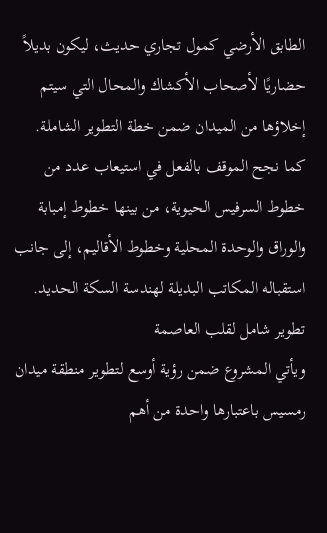الطابق الأرضي كمول تجاري حديث، ليكون بديلاً حضاريًا لأصحاب الأكشاك والمحال التي سيتم إخلاؤها من الميدان ضمن خطة التطوير الشاملة.
كما نجح الموقف بالفعل في استيعاب عدد من خطوط السرفيس الحيوية، من بينها خطوط إمبابة والوراق والوحدة المحلية وخطوط الأقاليم، إلى جانب استقباله المكاتب البديلة لهندسة السكة الحديد.
تطوير شامل لقلب العاصمة
ويأتي المشروع ضمن رؤية أوسع لتطوير منطقة ميدان رمسيس باعتبارها واحدة من أهم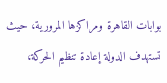بوابات القاهرة ومراكزها المرورية، حيث تستهدف الدولة إعادة تنظيم الحركة،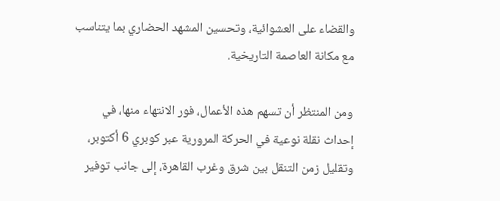والقضاء على العشوائية، وتحسين المشهد الحضاري بما يتناسب مع مكانة العاصمة التاريخية.

ومن المنتظر أن تسهم هذه الأعمال، فور الانتهاء منها، في إحداث نقلة نوعية في الحركة المرورية عبر كوبري 6 أكتوبر، وتقليل زمن التنقل بين شرق وغرب القاهرة، إلى جانب توفير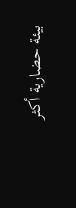بيئة حضارية أكثر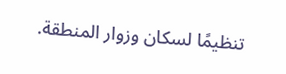تنظيمًا لسكان وزوار المنطقة.